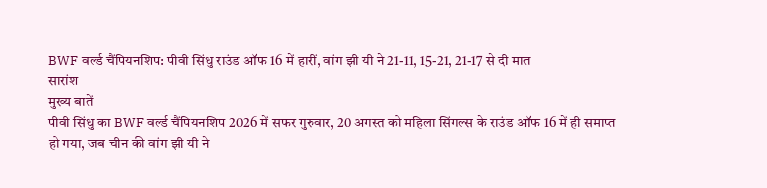BWF वर्ल्ड चैंपियनशिप: पीवी सिंधु राउंड ऑफ 16 में हारीं, वांग झी यी ने 21-11, 15-21, 21-17 से दी मात
सारांश
मुख्य बातें
पीवी सिंधु का BWF वर्ल्ड चैंपियनशिप 2026 में सफर गुरुवार, 20 अगस्त को महिला सिंगल्स के राउंड ऑफ 16 में ही समाप्त हो गया, जब चीन की वांग झी यी ने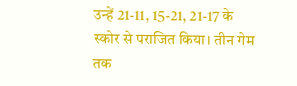उन्हें 21-11, 15-21, 21-17 के स्कोर से पराजित किया। तीन गेम तक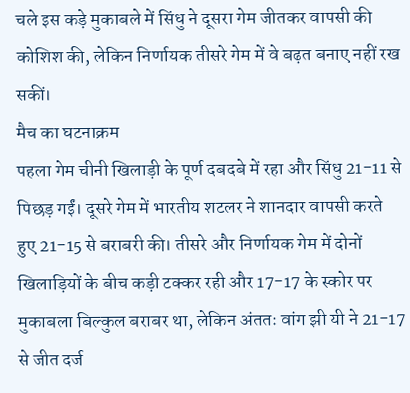चले इस कड़े मुकाबले में सिंधु ने दूसरा गेम जीतकर वापसी की कोशिश की, लेकिन निर्णायक तीसरे गेम में वे बढ़त बनाए नहीं रख सकीं।
मैच का घटनाक्रम
पहला गेम चीनी खिलाड़ी के पूर्ण दबदबे में रहा और सिंधु 21-11 से पिछड़ गईं। दूसरे गेम में भारतीय शटलर ने शानदार वापसी करते हुए 21-15 से बराबरी की। तीसरे और निर्णायक गेम में दोनों खिलाड़ियों के बीच कड़ी टक्कर रही और 17-17 के स्कोर पर मुकाबला बिल्कुल बराबर था, लेकिन अंततः वांग झी यी ने 21-17 से जीत दर्ज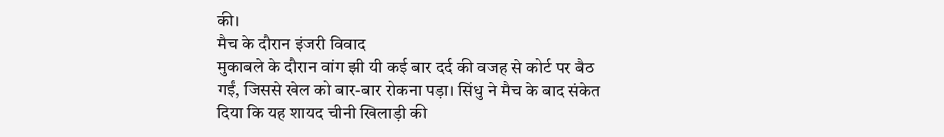की।
मैच के दौरान इंजरी विवाद
मुकाबले के दौरान वांग झी यी कई बार दर्द की वजह से कोर्ट पर बैठ गईं, जिससे खेल को बार-बार रोकना पड़ा। सिंधु ने मैच के बाद संकेत दिया कि यह शायद चीनी खिलाड़ी की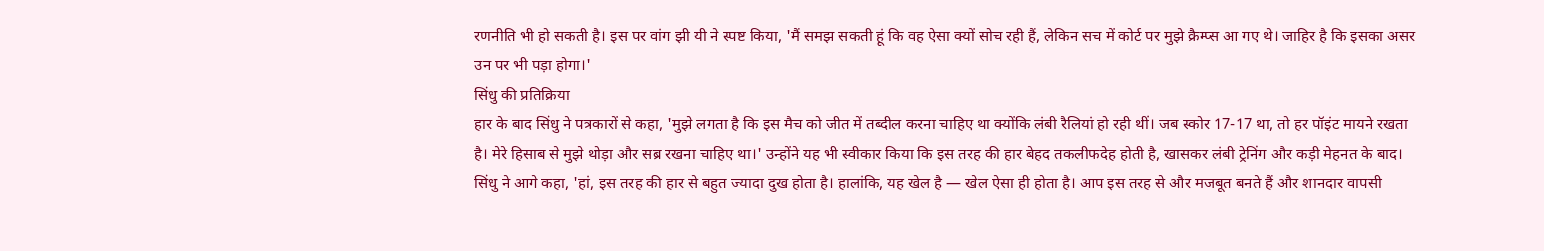रणनीति भी हो सकती है। इस पर वांग झी यी ने स्पष्ट किया, 'मैं समझ सकती हूं कि वह ऐसा क्यों सोच रही हैं, लेकिन सच में कोर्ट पर मुझे क्रैम्प्स आ गए थे। जाहिर है कि इसका असर उन पर भी पड़ा होगा।'
सिंधु की प्रतिक्रिया
हार के बाद सिंधु ने पत्रकारों से कहा, 'मुझे लगता है कि इस मैच को जीत में तब्दील करना चाहिए था क्योंकि लंबी रैलियां हो रही थीं। जब स्कोर 17-17 था, तो हर पॉइंट मायने रखता है। मेरे हिसाब से मुझे थोड़ा और सब्र रखना चाहिए था।' उन्होंने यह भी स्वीकार किया कि इस तरह की हार बेहद तकलीफदेह होती है, खासकर लंबी ट्रेनिंग और कड़ी मेहनत के बाद।
सिंधु ने आगे कहा, 'हां, इस तरह की हार से बहुत ज्यादा दुख होता है। हालांकि, यह खेल है — खेल ऐसा ही होता है। आप इस तरह से और मजबूत बनते हैं और शानदार वापसी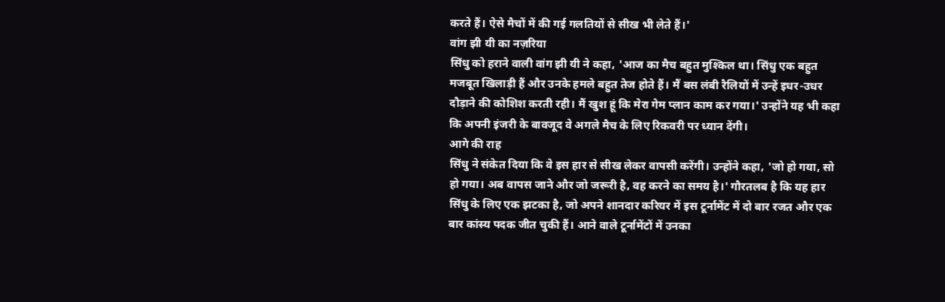करते हैं। ऐसे मैचों में की गई गलतियों से सीख भी लेते हैं।'
वांग झी यी का नज़रिया
सिंधु को हराने वाली वांग झी यी ने कहा, 'आज का मैच बहुत मुश्किल था। सिंधु एक बहुत मजबूत खिलाड़ी हैं और उनके हमले बहुत तेज होते हैं। मैं बस लंबी रैलियों में उन्हें इधर-उधर दौड़ाने की कोशिश करती रही। मैं खुश हूं कि मेरा गेम प्लान काम कर गया।' उन्होंने यह भी कहा कि अपनी इंजरी के बावजूद वे अगले मैच के लिए रिकवरी पर ध्यान देंगी।
आगे की राह
सिंधु ने संकेत दिया कि वे इस हार से सीख लेकर वापसी करेंगी। उन्होंने कहा, 'जो हो गया, सो हो गया। अब वापस जाने और जो जरूरी है, वह करने का समय है।' गौरतलब है कि यह हार सिंधु के लिए एक झटका है, जो अपने शानदार करियर में इस टूर्नामेंट में दो बार रजत और एक बार कांस्य पदक जीत चुकी हैं। आने वाले टूर्नामेंटों में उनका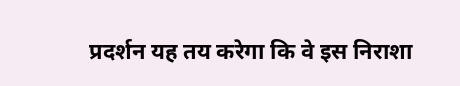प्रदर्शन यह तय करेगा कि वे इस निराशा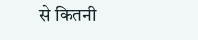से कितनी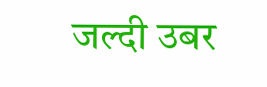जल्दी उबर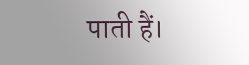पाती हैं।